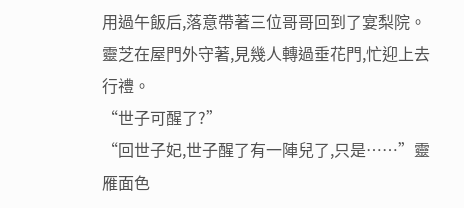用過午飯后,落意帶著三位哥哥回到了宴梨院。
靈芝在屋門外守著,見幾人轉過垂花門,忙迎上去行禮。
“世子可醒了?”
“回世子妃,世子醒了有一陣兒了,只是……”靈雁面色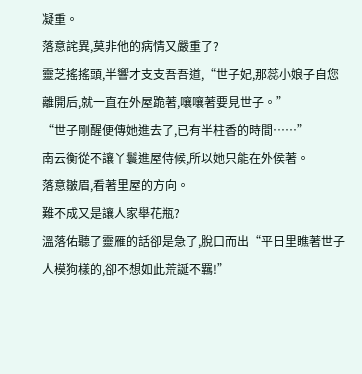凝重。
落意詫異,莫非他的病情又嚴重了?
靈芝搖搖頭,半響才支支吾吾道,“世子妃,那蕊小娘子自您離開后,就一直在外屋跪著,嚷嚷著要見世子。”
“世子剛醒便傳她進去了,已有半柱香的時間……”
南云衡從不讓丫鬟進屋侍候,所以她只能在外侯著。
落意皺眉,看著里屋的方向。
難不成又是讓人家舉花瓶?
溫落佑聽了靈雁的話卻是急了,脫口而出“平日里瞧著世子人模狗樣的,卻不想如此荒誕不羈!”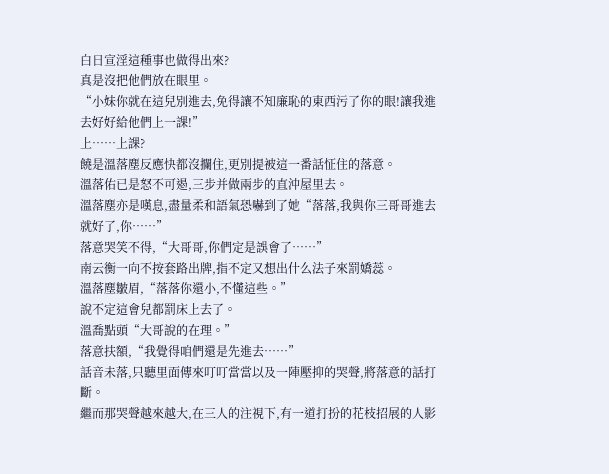白日宣淫這種事也做得出來?
真是沒把他們放在眼里。
“小妹你就在這兒別進去,免得讓不知廉恥的東西污了你的眼!讓我進去好好給他們上一課!”
上……上課?
饒是溫落塵反應快都沒攔住,更別提被這一番話怔住的落意。
溫落佑已是怒不可遏,三步并做兩步的直沖屋里去。
溫落塵亦是嘆息,盡量柔和語氣恐嚇到了她“落落,我與你三哥哥進去就好了,你……”
落意哭笑不得,“大哥哥,你們定是誤會了……”
南云衡一向不按套路出牌,指不定又想出什么法子來罰嬌蕊。
溫落塵皺眉,“落落你還小,不懂這些。”
說不定這會兒都罰床上去了。
溫喬點頭“大哥說的在理。”
落意扶額,“我覺得咱們還是先進去……”
話音未落,只聽里面傳來叮叮當當以及一陣壓抑的哭聲,將落意的話打斷。
繼而那哭聲越來越大,在三人的注視下,有一道打扮的花枝招展的人影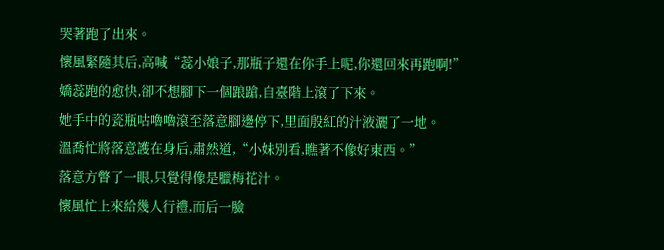哭著跑了出來。
懷風緊隨其后,高喊“蕊小娘子,那瓶子還在你手上呢,你還回來再跑啊!”
嬌蕊跑的愈快,卻不想腳下一個踉蹌,自臺階上滾了下來。
她手中的瓷瓶咕嚕嚕滾至落意腳邊停下,里面殷紅的汁液灑了一地。
溫喬忙將落意護在身后,肅然道,“小妹別看,瞧著不像好東西。”
落意方瞥了一眼,只覺得像是臘梅花汁。
懷風忙上來給幾人行禮,而后一臉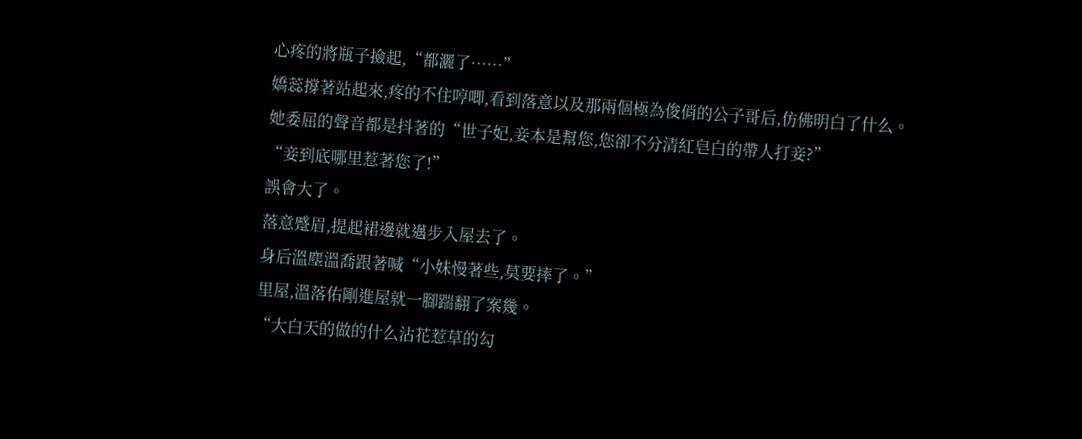心疼的將瓶子撿起,“都灑了……”
嬌蕊撐著站起來,疼的不住哼唧,看到落意以及那兩個極為俊俏的公子哥后,仿佛明白了什么。
她委屈的聲音都是抖著的“世子妃,妾本是幫您,您卻不分清紅皂白的帶人打妾?”
“妾到底哪里惹著您了!”
誤會大了。
落意蹙眉,提起裙邊就邁步入屋去了。
身后溫塵溫喬跟著喊“小妹慢著些,莫要摔了。”
里屋,溫落佑剛進屋就一腳踹翻了案幾。
“大白天的做的什么沾花惹草的勾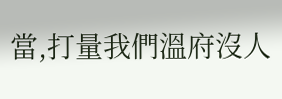當,打量我們溫府沒人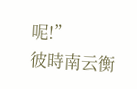呢!”
彼時南云衡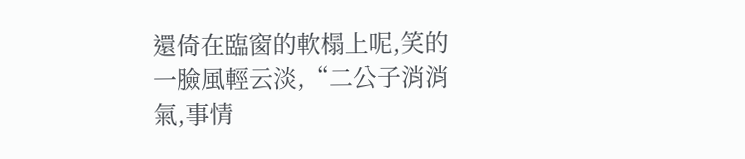還倚在臨窗的軟榻上呢,笑的一臉風輕云淡,“二公子消消氣,事情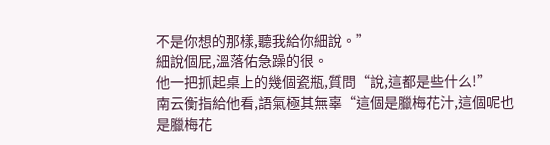不是你想的那樣,聽我給你細說。”
細說個屁,溫落佑急躁的很。
他一把抓起桌上的幾個瓷瓶,質問“說,這都是些什么!”
南云衡指給他看,語氣極其無辜“這個是臘梅花汁,這個呢也是臘梅花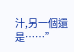汁,另一個還是……”